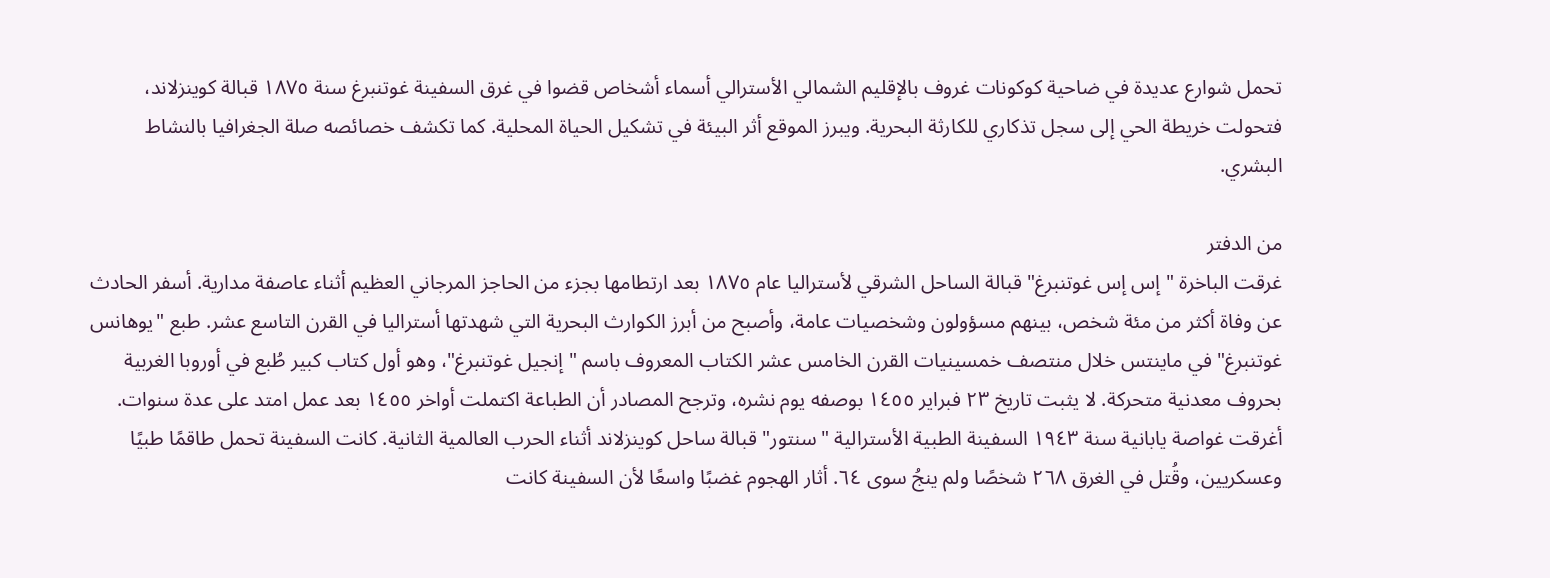تحمل شوارع عديدة في ضاحية كوكونات غروف بالإقليم الشمالي الأسترالي أسماء أشخاص قضوا في غرق السفينة غوتنبرغ سنة ١٨٧٥ قبالة كوينزلاند، فتحولت خريطة الحي إلى سجل تذكاري للكارثة البحرية. ويبرز الموقع أثر البيئة في تشكيل الحياة المحلية. كما تكشف خصائصه صلة الجغرافيا بالنشاط البشري.

من الدفتر
غرقت الباخرة "إس إس غوتنبرغ" قبالة الساحل الشرقي لأستراليا عام ١٨٧٥ بعد ارتطامها بجزء من الحاجز المرجاني العظيم أثناء عاصفة مدارية. أسفر الحادث عن وفاة أكثر من مئة شخص، بينهم مسؤولون وشخصيات عامة، وأصبح من أبرز الكوارث البحرية التي شهدتها أستراليا في القرن التاسع عشر. طبع "يوهانس غوتنبرغ" في ماينتس خلال منتصف خمسينيات القرن الخامس عشر الكتاب المعروف باسم "إنجيل غوتنبرغ"، وهو أول كتاب كبير طُبع في أوروبا الغربية بحروف معدنية متحركة. لا يثبت تاريخ ٢٣ فبراير ١٤٥٥ بوصفه يوم نشره، وترجح المصادر أن الطباعة اكتملت أواخر ١٤٥٥ بعد عمل امتد على عدة سنوات. أغرقت غواصة يابانية سنة ١٩٤٣ السفينة الطبية الأسترالية "سنتور" قبالة ساحل كوينزلاند أثناء الحرب العالمية الثانية. كانت السفينة تحمل طاقمًا طبيًا وعسكريين، وقُتل في الغرق ٢٦٨ شخصًا ولم ينجُ سوى ٦٤. أثار الهجوم غضبًا واسعًا لأن السفينة كانت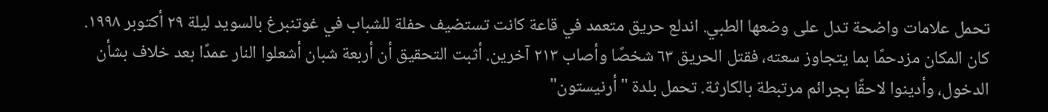تحمل علامات واضحة تدل على وضعها الطبي. اندلع حريق متعمد في قاعة كانت تستضيف حفلة للشباب في غوتنبرغ بالسويد ليلة ٢٩ أكتوبر ١٩٩٨. كان المكان مزدحمًا بما يتجاوز سعته، فقتل الحريق ٦٣ شخصًا وأصاب ٢١٣ آخرين. أثبت التحقيق أن أربعة شبان أشعلوا النار عمدًا بعد خلاف بشأن الدخول، وأدينوا لاحقًا بجرائم مرتبطة بالكارثة. تحمل بلدة "أرنيستون"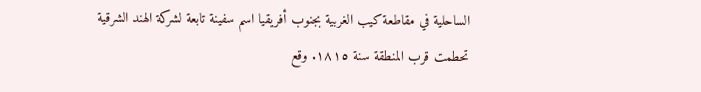الساحلية في مقاطعة كيب الغربية بجنوب أفريقيا اسم سفينة تابعة لشركة الهند الشرقية تحطمت قرب المنطقة سنة ١٨١٥. وقع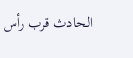الحادث قرب رأس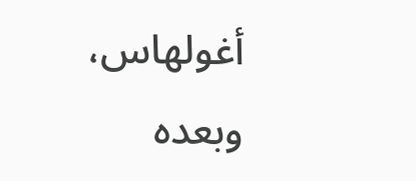أغولهاس، وبعده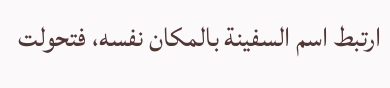ارتبط اسم السفينة بالمكان نفسه، فتحولت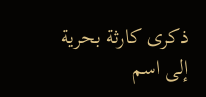ذكرى كارثة بحرية إلى اسم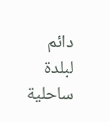دائم لبلدة ساحلية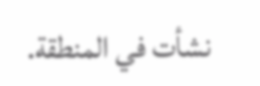نشأت في المنطقة.